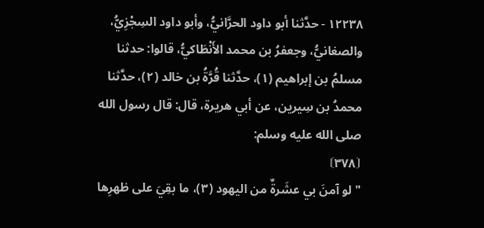١٢٢٣٨ - حدَّثنا أبو داود الحرَّانيُّ، وأبو داود السِجْزِيُّ، والصغانيُّ، وجعفرُ بن محمد الأَنْطَاكيُّ، قالوا: حدثنا مسلمُ بن إبراهيم (١)، حدَّثنا قُرَّةُ بن خالد (٢)، حدَّثنا محمدُ بن سِيرين، عن أبي هريرة، قال: قال رسول الله صلى الله عليه وسلم:
⦗٣٧٨⦘
"لو آمنَ بي عشَرةٌ من اليهود (٣)، ما بقِيَ على ظهرِها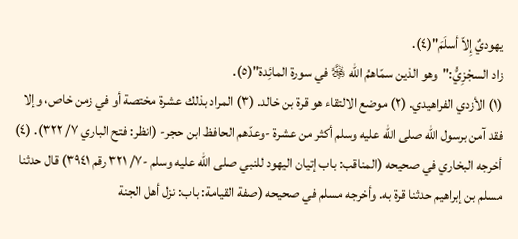يهوديٌ إِلاّ أسلَمَ"(٤).
زاد السجْزِيُّ:"وهو الذين سمّاهمُ الله ﷿ في سورة المائِدة"(٥).
(١) الأزدي الفراهيدي. (٢) موضع الالتقاء هو قرة بن خالد. (٣) المراد بذلك عشرة مختصة أو في زمن خاص، وإلا فقد آمن برسول الله صلى الله عليه وسلم أكثر من عشرة -وعدّهم الحافظ ابن حجر- (انظر: فتح الباري ٧/ ٣٢٢). (٤) أخرجه البخاري في صحيحه (المناقب: باب إتيان اليهود للنبي صلى الله عليه وسلم -٧/ ٣٢١ رقم ٣٩٤١) قال حدثنا مسلم بن إبراهيم حدثنا قرة به. وأخرجه مسلم في صحيحه (صفة القيامة: باب: نزل أهل الجنة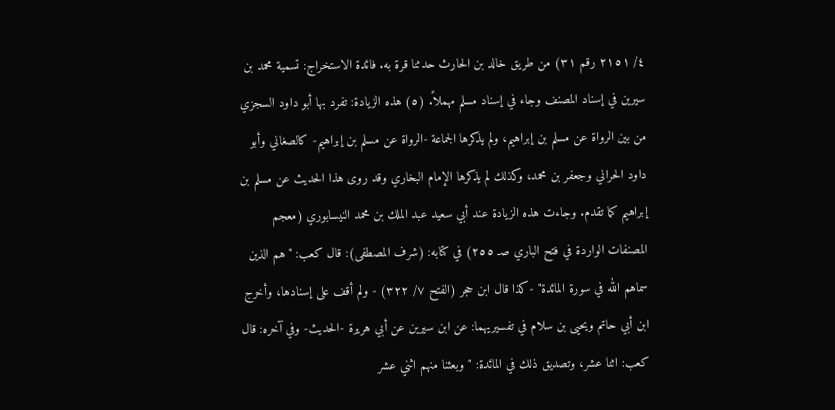٤/ ٢١٥١ رقم ٣١) من طريق خالد بن الحارث حدثنا قرة به. فائدة الاستخراج: تسمية محمد بن سيرين في إسناد المصنف وجاء في إسناد مسلم مهملاً. (٥) هذه الزيادة: تفرد بها أبو داود السجزي من بين الرواة عن مسلم بن إبراهيم، ولم يذكرها الجماعة -الرواة عن مسلم بن إبراهيم- كالصغاني وأبو داود الحراني وجعفر بن محمد، وكذلك لم يذكرها الإمام البخاري وقد روى هذا الحديث عن مسلم بن إبراهيم كما تقدم. وجاءت هذه الزيادة عند أبي سعيد عبد الملك بن محمد النيسابوري (معجم المصنفات الواردة في فتح الباري صـ ٢٥٥) في كتابه: (شرف المصطفى): قال كعب: "هم الذين سماهم الله في سورة المائدة" -كذا قال ابن حجر (الفتح ٧/ ٣٢٢) - ولم أقف على إسنادها، وأخرج ابن أبي حاتم ويحيى بن سلام في تفسيريهما: عن ابن سيرين عن أبي هريرة -الحديث- وفي آخره: قال كعب: اثنا عشر، وتصديق ذلك في المائدة: "وبعثنا منهم اثني عشر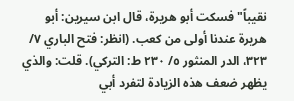نقيباً" فسكت أبو هريرة، قال ابن سيرين: أبو هريرة عندنا أولى من كعب. (انظر: فتح الباري ٧/ ٣٢٣، الدر المنثور ٥/ ٢٣٠ ط: التركي). قلت: والذي يظهر ضعف هذه الزيادة لتفرد أبي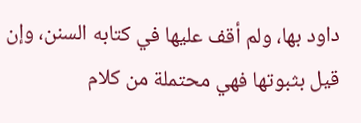داود بها، ولم أقف عليها في كتابه السنن، وإن قيل بثبوتها فهي محتملة من كلام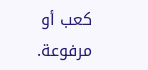كعب أو مرفوعة.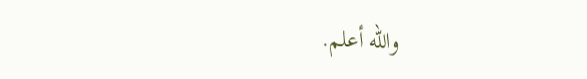والله أعلم.